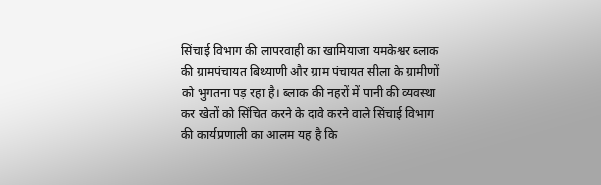सिंचाई विभाग की लापरवाही का खामियाजा यमकेश्वर ब्लाक की ग्रामपंचायत बिथ्याणी और ग्राम पंचायत सीला के ग्रामीणों को भुगतना पड़ रहा है। ब्लाक की नहरों में पानी की व्यवस्था कर खेतों को सिंचित करने के दावे करने वाले सिंचाई विभाग की कार्यप्रणाली का आलम यह है कि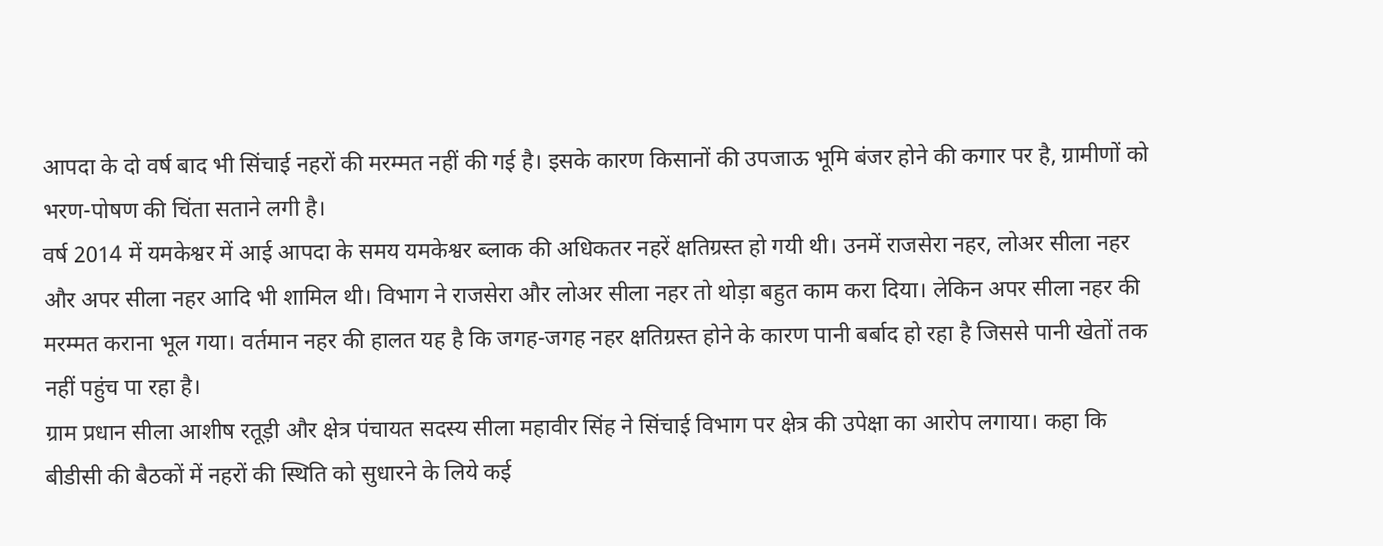आपदा के दो वर्ष बाद भी सिंचाई नहरों की मरम्मत नहीं की गई है। इसके कारण किसानों की उपजाऊ भूमि बंजर होने की कगार पर है, ग्रामीणों को भरण-पोषण की चिंता सताने लगी है।
वर्ष 2014 में यमकेश्वर में आई आपदा के समय यमकेश्वर ब्लाक की अधिकतर नहरें क्षतिग्रस्त हो गयी थी। उनमें राजसेरा नहर, लोअर सीला नहर और अपर सीला नहर आदि भी शामिल थी। विभाग ने राजसेरा और लोअर सीला नहर तो थोड़ा बहुत काम करा दिया। लेकिन अपर सीला नहर की मरम्मत कराना भूल गया। वर्तमान नहर की हालत यह है कि जगह-जगह नहर क्षतिग्रस्त होने के कारण पानी बर्बाद हो रहा है जिससे पानी खेतों तक नहीं पहुंच पा रहा है।
ग्राम प्रधान सीला आशीष रतूड़ी और क्षेत्र पंचायत सदस्य सीला महावीर सिंह ने सिंचाई विभाग पर क्षेत्र की उपेक्षा का आरोप लगाया। कहा कि बीडीसी की बैठकों में नहरों की स्थिति को सुधारने के लिये कई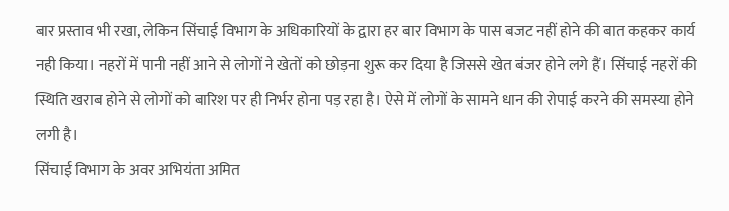बार प्रस्ताव भी रखा, लेकिन सिंचाई विभाग के अधिकारियों के द्वारा हर बार विभाग के पास बजट नहीं होने की बात कहकर कार्य नही किया। नहरों में पानी नहीं आने से लोगों ने खेतों को छोड़ना शुरू कर दिया है जिससे खेत बंजर होने लगे हैं। सिंचाई नहरों की स्थिति खराब होने से लोगों को बारिश पर ही निर्भर होना पड़ रहा है। ऐसे में लोगों के सामने धान की रोपाई करने की समस्या होने लगी है।
सिंचाई विभाग के अवर अभियंता अमित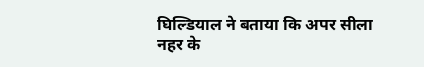घिल्डियाल ने बताया कि अपर सीला नहर के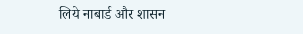लिये नाबार्ड और शासन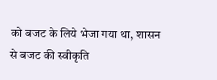को बजट के लिये भेजा गया था, शासन से बजट की स्वीकृति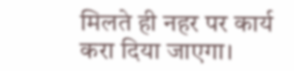मिलते ही नहर पर कार्य करा दिया जाएगा।